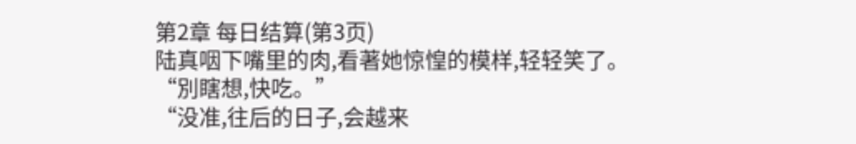第2章 每日结算(第3页)
陆真咽下嘴里的肉,看著她惊惶的模样,轻轻笑了。
“別瞎想,快吃。”
“没准,往后的日子,会越来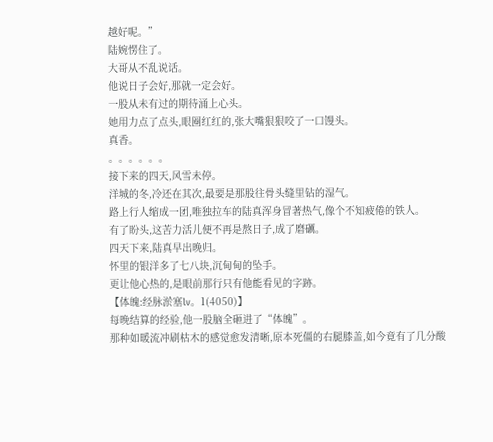越好呢。”
陆婉愣住了。
大哥从不乱说话。
他说日子会好,那就一定会好。
一股从未有过的期待涌上心头。
她用力点了点头,眼圈红红的,张大嘴狠狠咬了一口馒头。
真香。
。。。。。。
接下来的四天,风雪未停。
洋城的冬,冷还在其次,最要是那股往骨头缝里钻的湿气。
路上行人缩成一团,唯独拉车的陆真浑身冒著热气,像个不知疲倦的铁人。
有了盼头,这苦力活儿便不再是熬日子,成了磨礪。
四天下来,陆真早出晚归。
怀里的银洋多了七八块,沉甸甸的坠手。
更让他心热的,是眼前那行只有他能看见的字跡。
【体魄:经脉淤塞lv。1(4050)】
每晚结算的经验,他一股脑全砸进了“体魄”。
那种如暖流冲刷枯木的感觉愈发清晰,原本死僵的右腿膝盖,如今竟有了几分酸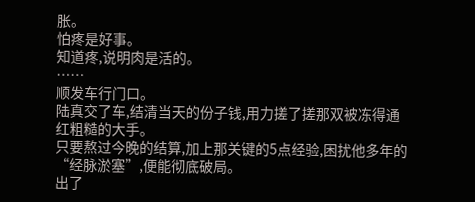胀。
怕疼是好事。
知道疼,说明肉是活的。
……
顺发车行门口。
陆真交了车,结清当天的份子钱,用力搓了搓那双被冻得通红粗糙的大手。
只要熬过今晚的结算,加上那关键的5点经验,困扰他多年的“经脉淤塞”,便能彻底破局。
出了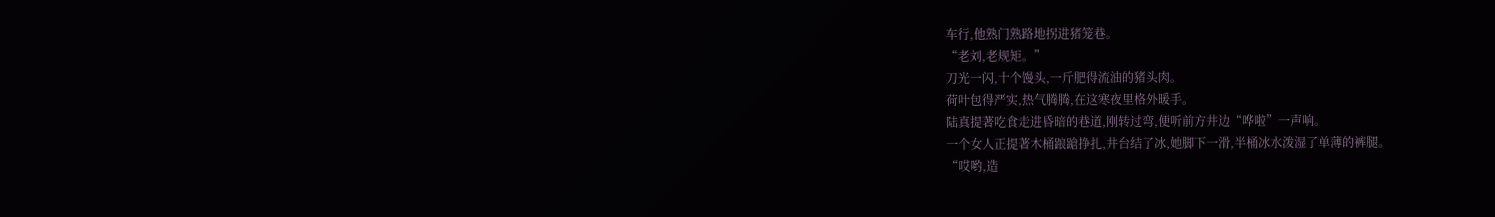车行,他熟门熟路地拐进猪笼巷。
“老刘,老规矩。”
刀光一闪,十个馒头,一斤肥得流油的猪头肉。
荷叶包得严实,热气腾腾,在这寒夜里格外暖手。
陆真提著吃食走进昏暗的巷道,刚转过弯,便听前方井边“哗啦”一声响。
一个女人正提著木桶踉蹌挣扎,井台结了冰,她脚下一滑,半桶冰水泼湿了单薄的裤腿。
“哎哟,造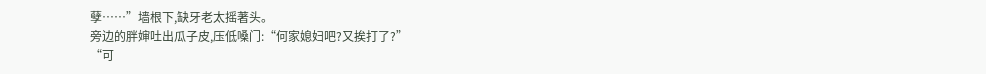孽……”墙根下,缺牙老太摇著头。
旁边的胖婶吐出瓜子皮,压低嗓门:“何家媳妇吧?又挨打了?”
“可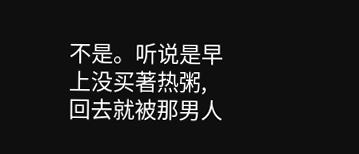不是。听说是早上没买著热粥,回去就被那男人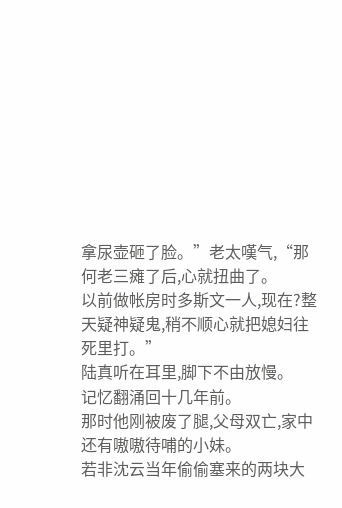拿尿壶砸了脸。”老太嘆气,“那何老三瘫了后,心就扭曲了。
以前做帐房时多斯文一人,现在?整天疑神疑鬼,稍不顺心就把媳妇往死里打。”
陆真听在耳里,脚下不由放慢。
记忆翻涌回十几年前。
那时他刚被废了腿,父母双亡,家中还有嗷嗷待哺的小妹。
若非沈云当年偷偷塞来的两块大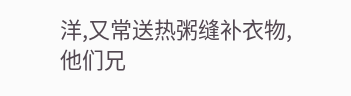洋,又常送热粥缝补衣物,他们兄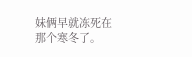妹俩早就冻死在那个寒冬了。